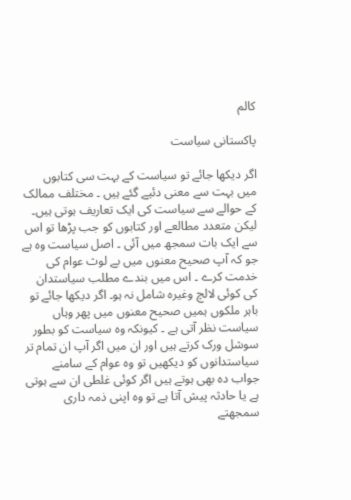کالم

پاکستانی سیاست

اگر دیکھا جائے تو سیاست کے بہت سی کتابوں میں بہت سے معنی دئیے گئے ہیں ۔ مختلف ممالک کے حوالے سے سیاست کی ایک تعاریف ہوتی ہیں۔ لیکن متعدد مطالعے اور کتابوں کو جب پڑھا تو اس سے ایک بات سمجھ میں آئی ۔ اصل سیاست وہ ہے جو کہ آپ صحیح معنوں میں بے لوث عوام کی خدمت کرے ۔ اس میں بندے مطلب سیاستدان کی کوئی لالچ وغیرہ شامل نہ ہو۔ اگر دیکھا جائے تو باہر ملکوں ہمیں صحیح معنوں میں پھر وہاں سیاست نظر آتی ہے ۔ کیونکہ وہ سیاست کو بطور سوشل ورک کرتے ہیں اور ان میں اگر آپ ان تمام تر سیاستدانوں کو دیکھیں تو وہ عوام کے سامنے جواب دہ بھی ہوتے ہیں اگر کوئی غلطی ان سے ہوتی ہے یا حادثہ پیش آتا ہے تو وہ اپنی ذمہ داری سمجھتے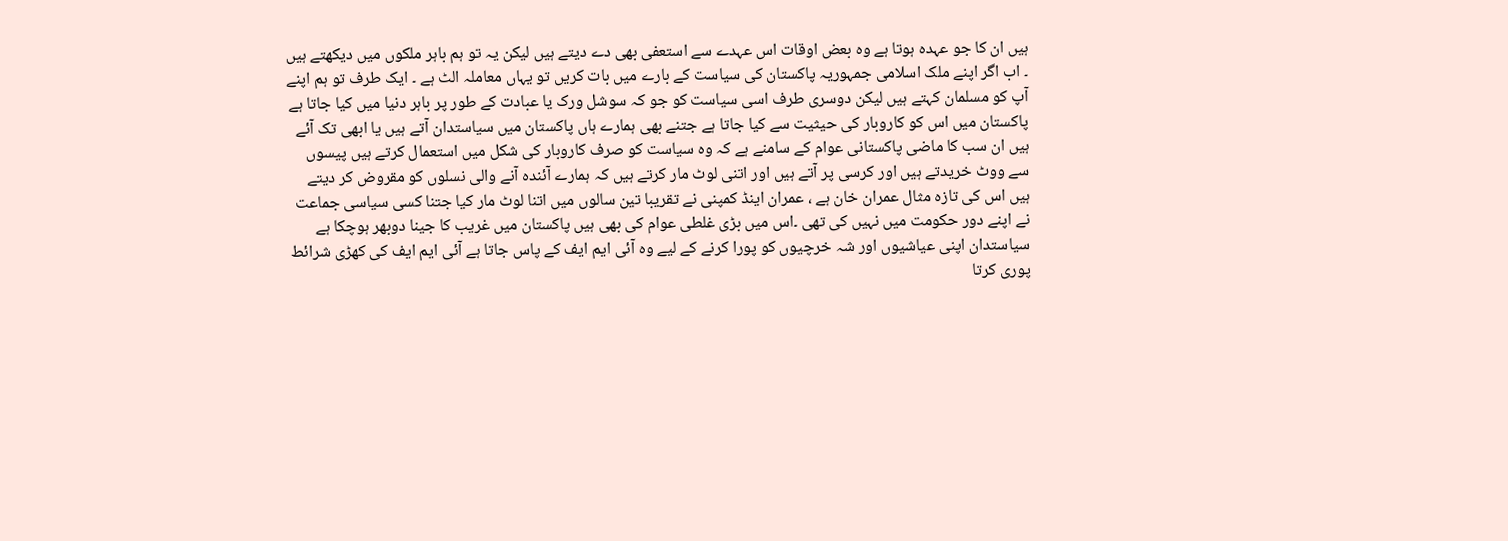ہیں ان کا جو عہدہ ہوتا ہے وہ بعض اوقات اس عہدے سے استعفی بھی دے دیتے ہیں لیکن یہ تو ہم باہر ملکوں میں دیکھتے ہیں ۔ اب اگر اپنے ملک اسلامی جمہوریہ پاکستان کی سیاست کے بارے میں بات کریں تو یہاں معاملہ الٹ ہے ۔ ایک طرف تو ہم اپنے آپ کو مسلمان کہتے ہیں لیکن دوسری طرف اسی سیاست کو جو کہ سوشل ورک یا عبادت کے طور پر باہر دنیا میں کیا جاتا ہے پاکستان میں اس کو کاروبار کی حیثیت سے کیا جاتا ہے جتنے بھی ہمارے ہاں پاکستان میں سیاستدان آتے ہیں یا ابھی تک آئے ہیں ان سب کا ماضی پاکستانی عوام کے سامنے ہے کہ وہ سیاست کو صرف کاروبار کی شکل میں استعمال کرتے ہیں پیسوں سے ووٹ خریدتے ہیں اور کرسی پر آتے ہیں اور اتنی لوٹ مار کرتے ہیں کہ ہمارے آئندہ آنے والی نسلوں کو مقروض کر دیتے ہیں اس کی تازہ مثال عمران خان ہے ، عمران اینڈ کمپنی نے تقریبا تین سالوں میں اتنا لوٹ مار کیا جتنا کسی سیاسی جماعت نے اپنے دور حکومت میں نہیں کی تھی ۔اس میں بڑی غلطی عوام کی بھی ہیں پاکستان میں غریب کا جینا دوبھر ہوچکا ہے سیاستدان اپنی عیاشیوں اور شہ خرچیوں کو پورا کرنے کے لیے وہ آئی ایم ایف کے پاس جاتا ہے آئی ایم ایف کی کھڑی شرائط پوری کرتا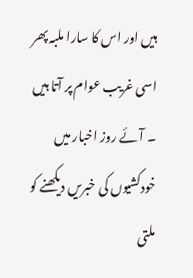ہیں اور اس کا سارا ملبہ پھر اسی غریب عوام پر آتا ہیں ۔ آئے روز اخبار میں خودکشیوں کی خبریں دیکھنے کو ملتی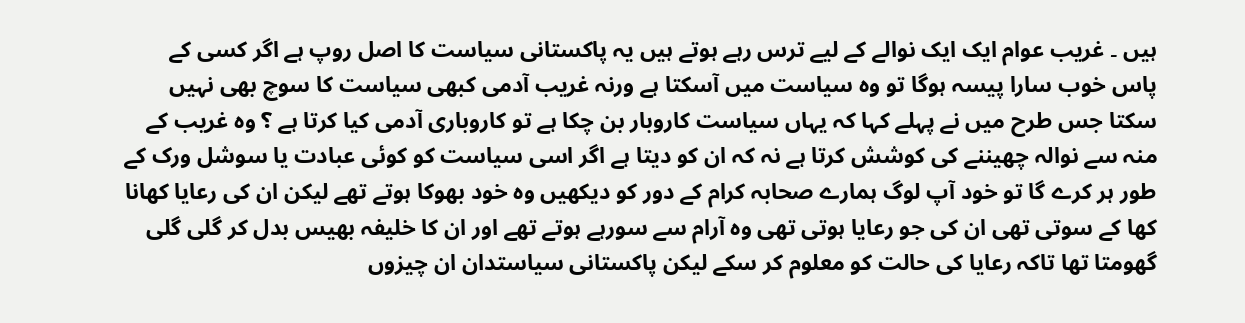ہیں ۔ غریب عوام ایک ایک نوالے کے لیے ترس رہے ہوتے ہیں یہ پاکستانی سیاست کا اصل روپ ہے اگر کسی کے پاس خوب سارا پیسہ ہوگا تو وہ سیاست میں آسکتا ہے ورنہ غریب آدمی کبھی سیاست کا سوچ بھی نہیں سکتا جس طرح میں نے پہلے کہا کہ یہاں سیاست کاروبار بن چکا ہے تو کاروباری آدمی کیا کرتا ہے ؟ وہ غریب کے منہ سے نوالہ چھیننے کی کوشش کرتا ہے نہ کہ ان کو دیتا ہے اگر اسی سیاست کو کوئی عبادت یا سوشل ورک کے طور ہر کرے گا تو خود آپ لوگ ہمارے صحابہ کرام کے دور کو دیکھیں وہ خود بھوکا ہوتے تھے لیکن ان کی رعایا کھانا کھا کے سوتی تھی ان کی جو رعایا ہوتی تھی وہ آرام سے سورہے ہوتے تھے اور ان کا خلیفہ بھیس بدل کر گلی گلی گھومتا تھا تاکہ رعایا کی حالت کو معلوم کر سکے لیکن پاکستانی سیاستدان ان چیزوں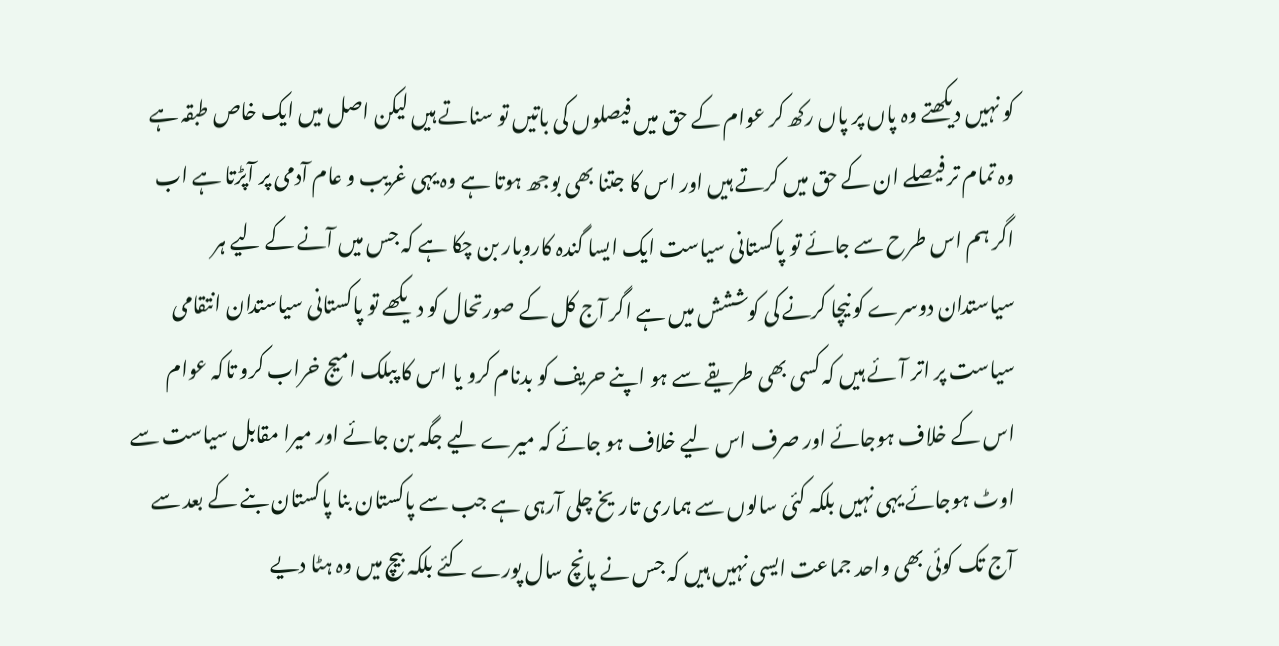کو نہیں دیکھتے وہ پاں پر پاں رکھ کر عوام کے حق میں فیصلوں کی باتیں تو سناتے ہیں لیکن اصل میں ایک خاص طبقہ ہے وہ تمام تر فیصلے ان کے حق میں کرتے ہیں اور اس کا جتنا بھی بوجھ ہوتا ہے وہ یہی غریب و عام آدمی پر آپڑتا ہے اب اگر ہم اس طرح سے جائے تو پاکستانی سیاست ایک ایسا گندہ کاروبار بن چکا ہے کہ جس میں آنے کے لیے ہر سیاستدان دوسرے کو نیچا کرنے کی کوششش میں ہے اگر آج کل کے صورتحال کو دیکھے تو پاکستانی سیاستدان انتقامی سیاست پر اتر آئے ہیں کہ کسی بھی طریقے سے ہو اپنے حریف کو بدنام کرو یا اس کا پبلک امیج خراب کرو تاکہ عوام اس کے خلاف ہوجائے اور صرف اس لیے خلاف ہو جائے کہ میرے لیے جگہ بن جائے اور میرا مقابل سیاست سے اوٹ ہوجائے یہی نہیں بلکہ کئی سالوں سے ہماری تاریخ چلی آرہی ہے جب سے پاکستان بنا پاکستان بنے کے بعد سے آج تک کوئی بھی واحد جماعت ایسی نہیں ہیں کہ جس نے پانچ سال پورے کئے بلکہ بیچ میں وہ ہٹا دیے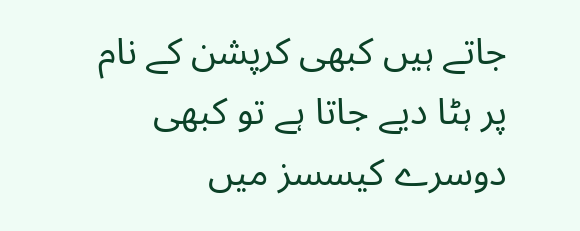جاتے ہیں کبھی کرپشن کے نام پر ہٹا دیے جاتا ہے تو کبھی دوسرے کیسسز میں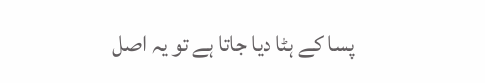پسا کے ہٹا دیا جاتا ہے تو یہ اصل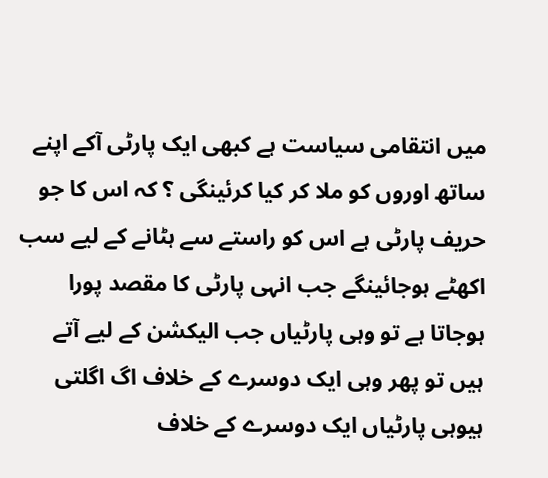میں انتقامی سیاست ہے کبھی ایک پارٹی آکے اپنے ساتھ اوروں کو ملا کر کیا کرئینگی ؟ کہ اس کا جو حریف پارٹی ہے اس کو راستے سے ہٹانے کے لیے سب اکھٹے ہوجائینگے جب انہی پارٹی کا مقصد پورا ہوجاتا ہے تو وہی پارٹیاں جب الیکشن کے لیے آتے ہیں تو پھر وہی ایک دوسرے کے خلاف اگ اگلتی ہیوہی پارٹیاں ایک دوسرے کے خلاف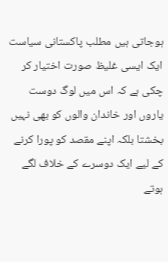ہوجاتی ہیں مطلب پاکستانی سیاست ایک ایسی غلیظ صورت اختیار کر چکی ہے کہ اس میں لوگ دوست یاروں اور خاندان والوں کو بھی نہیں بخشتا بلکہ اپنے مقصد کو پورا کرنے کے لیے ایک دوسرے کے خلاف لگے ہوتے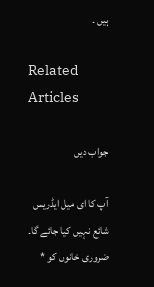ہیں ۔

Related Articles

جواب دیں

آپ کا ای میل ایڈریس شائع نہیں کیا جائے گا۔ ضروری خانوں کو *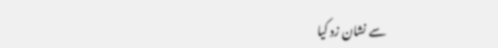سے نشان زد کیا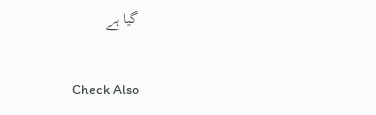گیا ہے

Check Also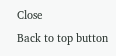Close
Back to top button